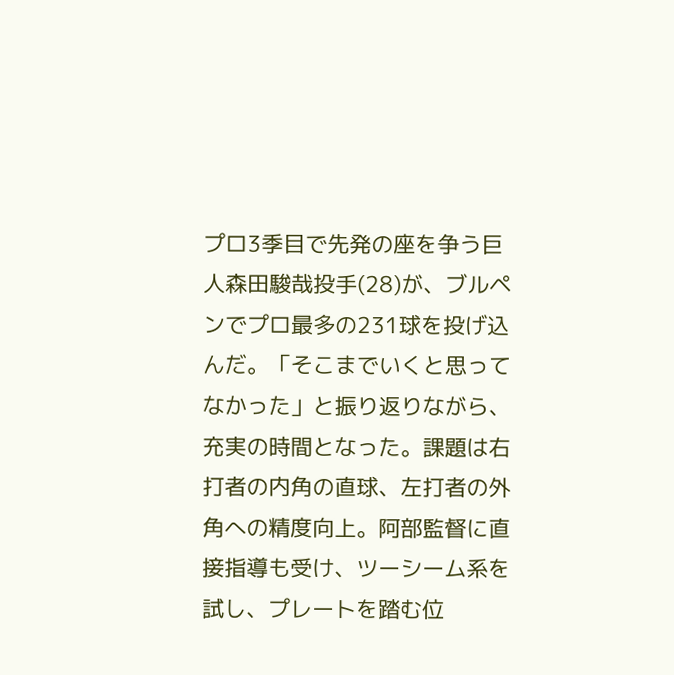プロ3季目で先発の座を争う巨人森田駿哉投手(28)が、ブルペンでプロ最多の231球を投げ込んだ。「そこまでいくと思ってなかった」と振り返りながら、充実の時間となった。課題は右打者の内角の直球、左打者の外角への精度向上。阿部監督に直接指導も受け、ツーシーム系を試し、プレートを踏む位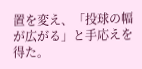置を変え、「投球の幅が広がる」と手応えを得た。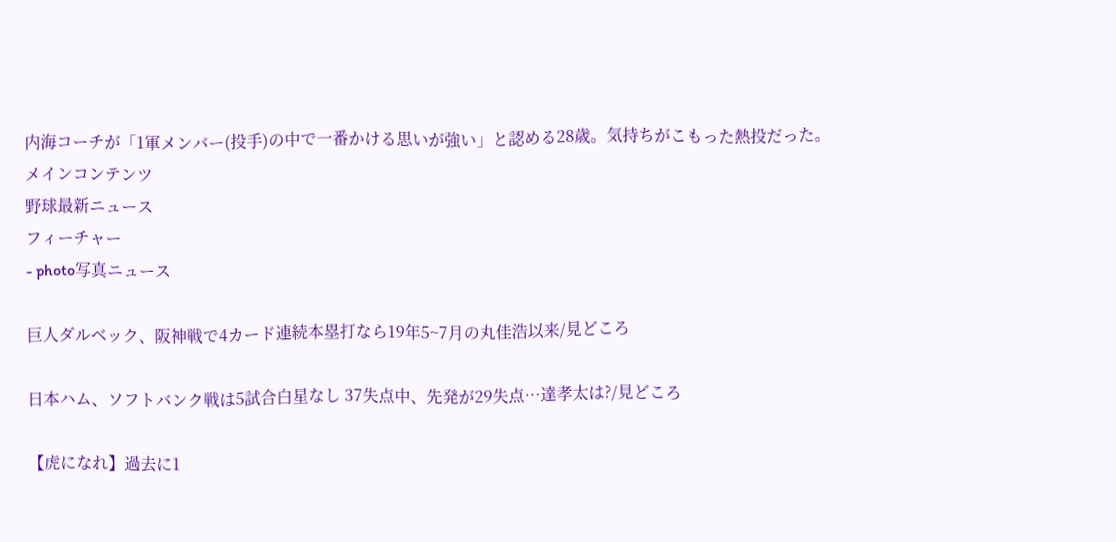内海コーチが「1軍メンバー(投手)の中で一番かける思いが強い」と認める28歳。気持ちがこもった熱投だった。
メインコンテンツ
野球最新ニュース
フィーチャー
- photo写真ニュース

巨人ダルベック、阪神戦で4カード連続本塁打なら19年5~7月の丸佳浩以来/見どころ

日本ハム、ソフトバンク戦は5試合白星なし 37失点中、先発が29失点…達孝太は?/見どころ

【虎になれ】過去に1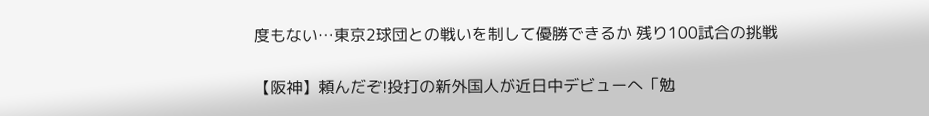度もない…東京2球団との戦いを制して優勝できるか 残り100試合の挑戦

【阪神】頼んだぞ!投打の新外国人が近日中デビューへ「勉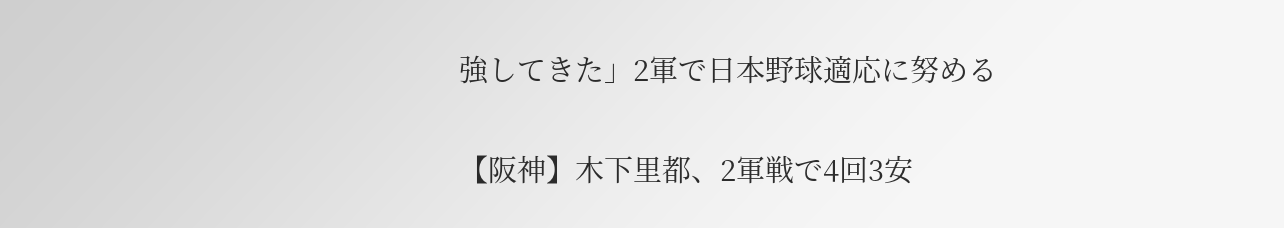強してきた」2軍で日本野球適応に努める

【阪神】木下里都、2軍戦で4回3安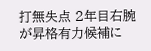打無失点 2年目右腕が昇格有力候補に